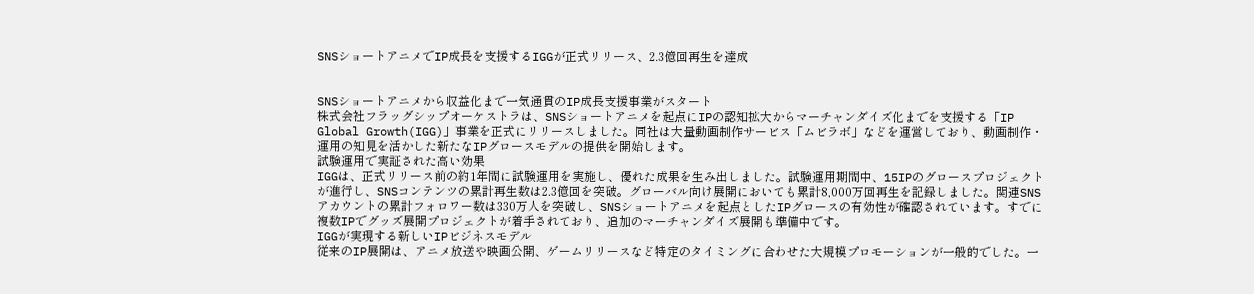SNSショートアニメでIP成長を支援するIGGが正式リリース、2.3億回再生を達成


SNSショートアニメから収益化まで一気通貫のIP成長支援事業がスタート
株式会社フラッグシップオーケストラは、SNSショートアニメを起点にIPの認知拡大からマーチャンダイズ化までを支援する「IP Global Growth(IGG)」事業を正式にリリースしました。同社は大量動画制作サービス「ムビラボ」などを運営しており、動画制作・運用の知見を活かした新たなIPグロースモデルの提供を開始します。
試験運用で実証された高い効果
IGGは、正式リリース前の約1年間に試験運用を実施し、優れた成果を生み出しました。試験運用期間中、15IPのグロースプロジェクトが進行し、SNSコンテンツの累計再生数は2.3億回を突破。グローバル向け展開においても累計8,000万回再生を記録しました。関連SNSアカウントの累計フォロワー数は330万人を突破し、SNSショートアニメを起点としたIPグロースの有効性が確認されています。すでに複数IPでグッズ展開プロジェクトが着手されており、追加のマーチャンダイズ展開も準備中です。
IGGが実現する新しいIPビジネスモデル
従来のIP展開は、アニメ放送や映画公開、ゲームリリースなど特定のタイミングに合わせた大規模プロモーションが一般的でした。一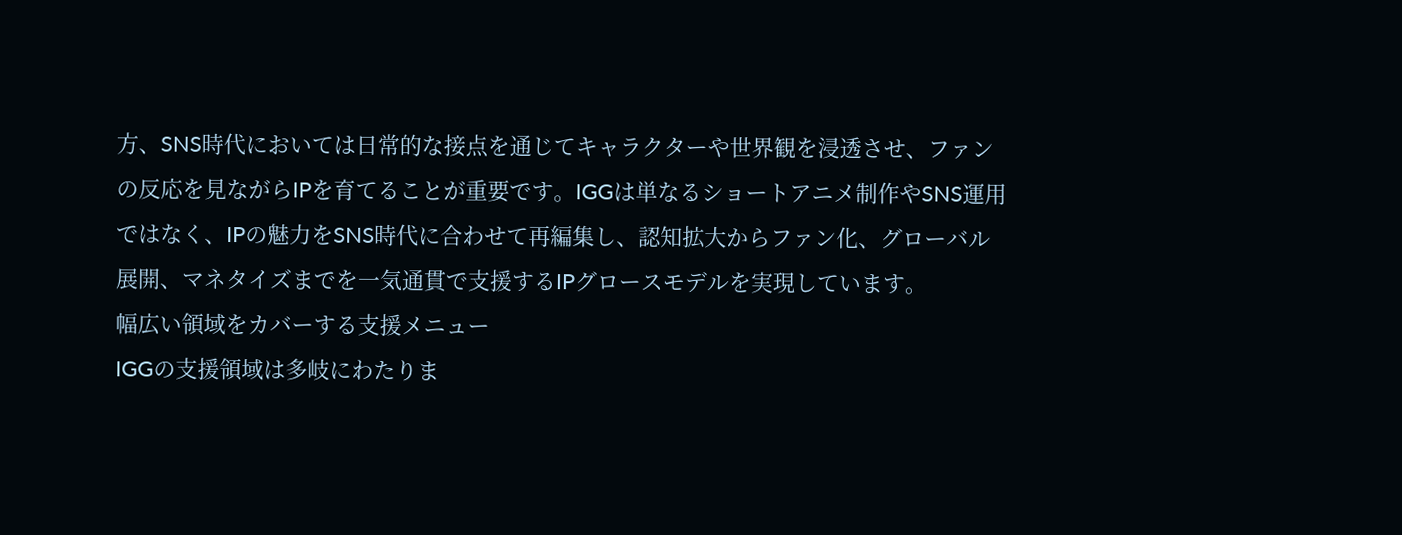方、SNS時代においては日常的な接点を通じてキャラクターや世界観を浸透させ、ファンの反応を見ながらIPを育てることが重要です。IGGは単なるショートアニメ制作やSNS運用ではなく、IPの魅力をSNS時代に合わせて再編集し、認知拡大からファン化、グローバル展開、マネタイズまでを一気通貫で支援するIPグロースモデルを実現しています。
幅広い領域をカバーする支援メニュー
IGGの支援領域は多岐にわたりま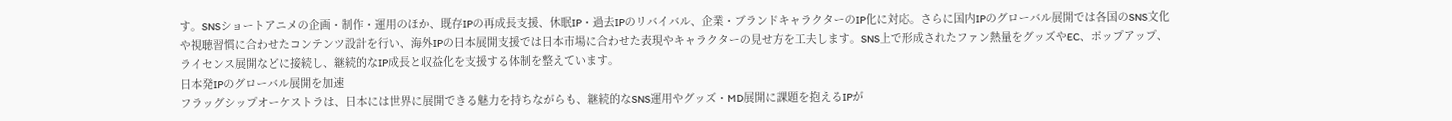す。SNSショートアニメの企画・制作・運用のほか、既存IPの再成長支援、休眠IP・過去IPのリバイバル、企業・ブランドキャラクターのIP化に対応。さらに国内IPのグローバル展開では各国のSNS文化や視聴習慣に合わせたコンテンツ設計を行い、海外IPの日本展開支援では日本市場に合わせた表現やキャラクターの見せ方を工夫します。SNS上で形成されたファン熱量をグッズやEC、ポップアップ、ライセンス展開などに接続し、継続的なIP成長と収益化を支援する体制を整えています。
日本発IPのグローバル展開を加速
フラッグシップオーケストラは、日本には世界に展開できる魅力を持ちながらも、継続的なSNS運用やグッズ・MD展開に課題を抱えるIPが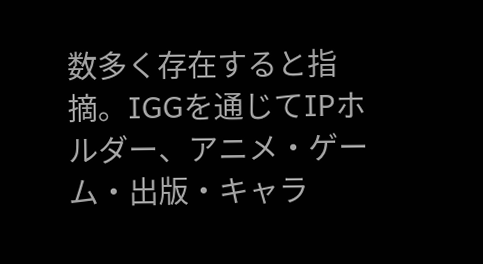数多く存在すると指摘。IGGを通じてIPホルダー、アニメ・ゲーム・出版・キャラ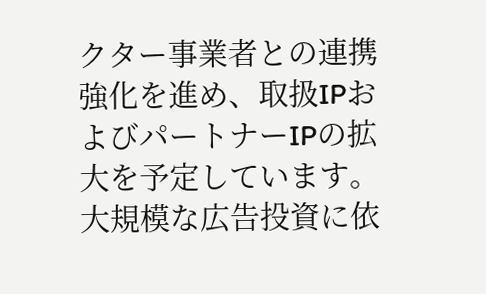クター事業者との連携強化を進め、取扱IPおよびパートナーIPの拡大を予定しています。大規模な広告投資に依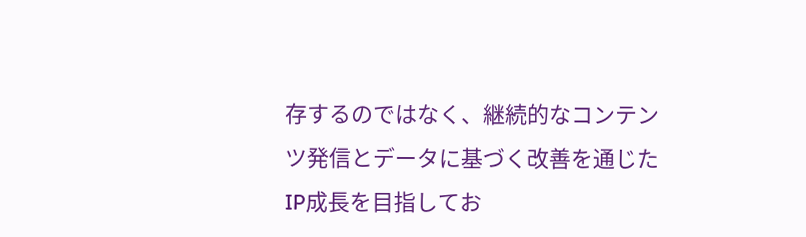存するのではなく、継続的なコンテンツ発信とデータに基づく改善を通じたIP成長を目指してお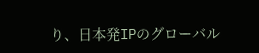り、日本発IPのグローバル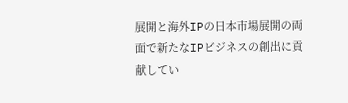展開と海外IPの日本市場展開の両面で新たなIPビジネスの創出に貢献してい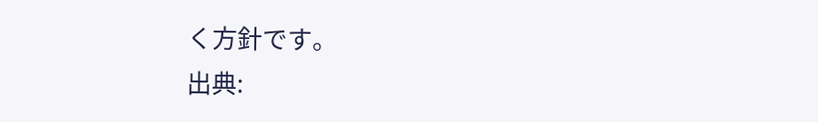く方針です。
出典: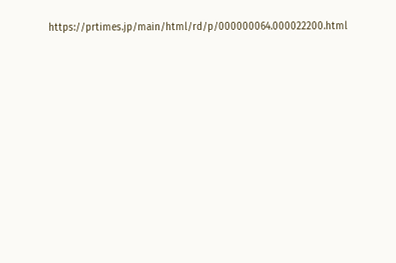https://prtimes.jp/main/html/rd/p/000000064.000022200.html